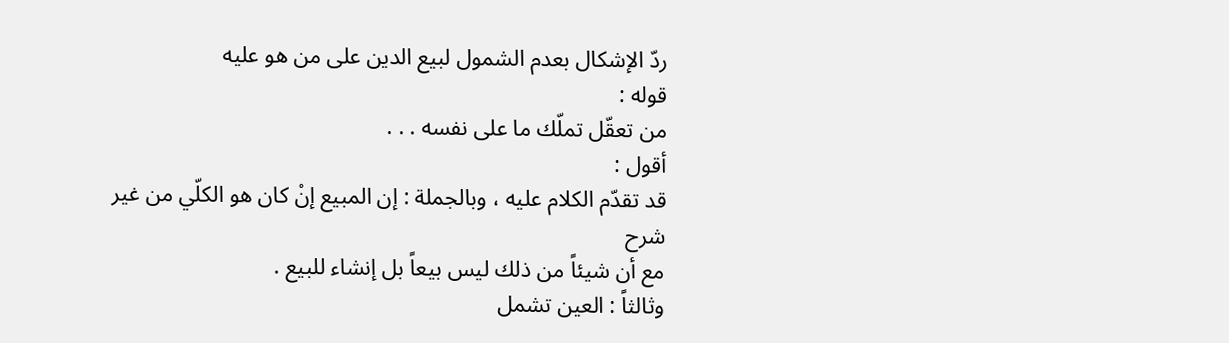ردّ الإشكال بعدم الشمول لبيع الدين على من هو عليه
قوله :
من تعقّل تملّك ما على نفسه . . .
أقول :
قد تقدّم الكلام عليه ، وبالجملة : إن المبيع إنْ كان هو الكلّي من غير
شرح
مع أن شيئاً من ذلك ليس بيعاً بل إنشاء للبيع .
وثالثاً : العين تشمل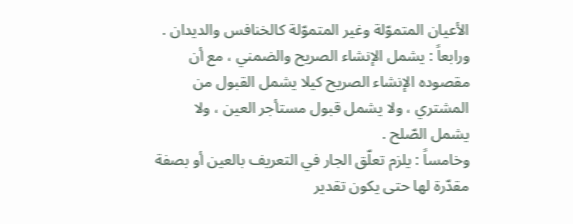الأعيان المتموّلة وغير المتموّلة كالخنافس والديدان .
ورابعاً : يشمل الإنشاء الصريح والضمني ، مع أن مقصوده الإنشاء الصريح كيلا يشمل القبول من المشتري ، ولا يشمل قبول مستأجر العين ، ولا يشمل الصّلح .
وخامساً : يلزم تعلّق الجار في التعريف بالعين أو بصفة مقدّرة لها حتى يكون تقدير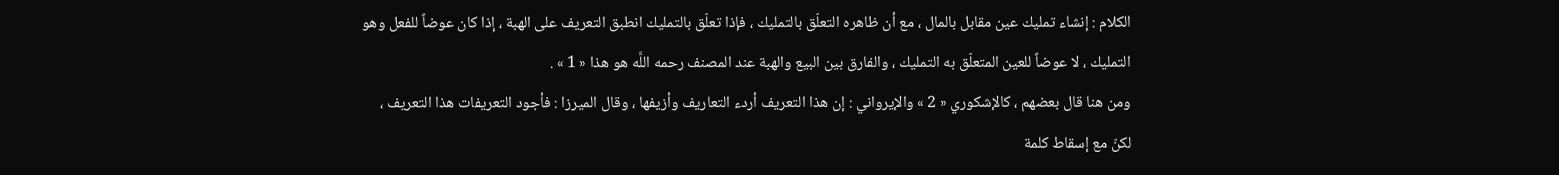الكلام : إنشاء تمليك عين مقابل بالمال ، مع أن ظاهره التعلّق بالتمليك ، فإذا تعلّق بالتمليك انطبق التعريف على الهبة ، إذا كان عوضاً للفعل وهو التمليك ، لا عوضاً للعين المتعلّق به التمليك ، والفارق بين البيع والهبة عند المصنف رحمه اللَّه هو هذا « 1 » .
ومن هنا قال بعضهم ، كالإشكوري « 2 » والإيرواني : إن هذا التعريف أردء التعاريف وأزيفها ، وقال الميرزا : فأجود التعريفات هذا التعريف ، لكنّ مع إسقاط كلمة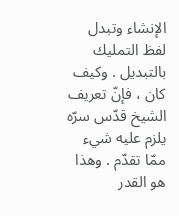الإنشاء وتبدل لفظ التمليك بالتبديل . وكيف كان ، فإنّ تعريف الشيخ قدّس سرّه يلزم عليه شيء ممّا تقدّم . وهذا هو القدر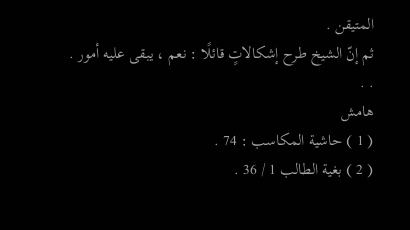المتيقن .
ثم إنّ الشيخ طرح إشكالاتٍ قائلًا : نعم ، يبقى عليه أمور . . .
هامش
( 1 ) حاشية المكاسب : 74 .
( 2 ) بغية الطالب 1 / 36 .